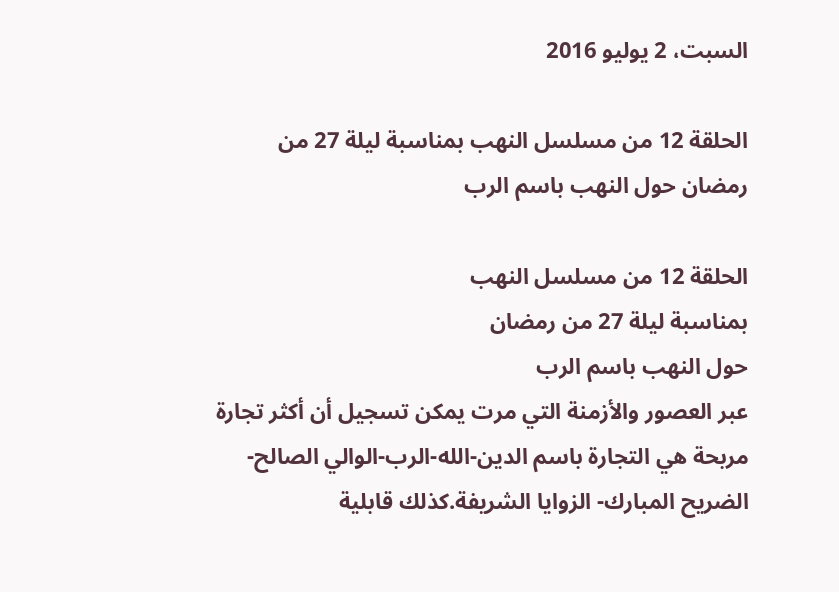السبت، 2 يوليو 2016

الحلقة 12 من مسلسل النهب بمناسبة ليلة 27 من رمضان حول النهب باسم الرب

الحلقة 12 من مسلسل النهب
بمناسبة ليلة 27 من رمضان
حول النهب باسم الرب
عبر العصور والأزمنة التي مرت يمكن تسجيل أن أكثر تجارة مربحة هي التجارة باسم الدين-الله-الرب-الوالي الصالح-الضريح المبارك- الزوايا الشريفة.كذلك قابلية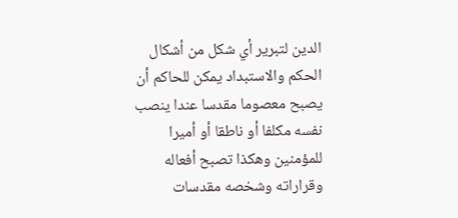الدين لتبرير أي شكل من أشكال الحكم والاستبداد يمكن للحاكم أن يصبح معصوما مقدسا عندا ينصب نفسه مكلفا أو ناطقا أو أميرا للمؤمنين وهكذا تصبح أفعاله وقراراته وشخصه مقدسات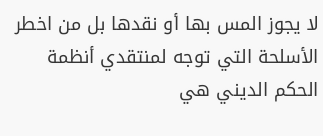لا يجوز المس بها أو نقدها بل من اخطر الأسلحة التي توجه لمنتقدي أنظمة الحكم الديني هي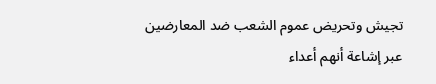تجيش وتحريض عموم الشعب ضد المعارضين عبر إشاعة أنهم أعداء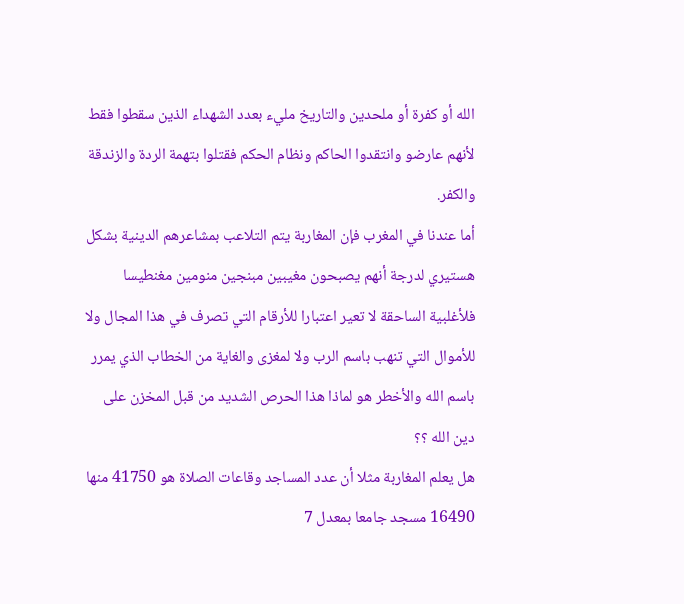الله أو كفرة أو ملحدين والتاريخ مليء بعدد الشهداء الذين سقطوا فقط لأنهم عارضو وانتقدوا الحاكم ونظام الحكم فقتلوا بتهمة الردة والزندقة والكفر.
أما عندنا في المغرب فإن المغاربة يتم التلاعب بمشاعرهم الدينية بشكل هستيري لدرجة أنهم يصبحون مغيبين مبنجين منومين مغنطيسا فلأغلبية الساحقة لا تعير اعتبارا للأرقام التي تصرف في هذا المجال ولا للأموال التي تنهب باسم الرب ولا لمغزى والغاية من الخطاب الذي يمرر باسم الله والأخطر هو لماذا هذا الحرص الشديد من قبل المخزن على دين الله ؟؟
هل يعلم المغاربة مثلا أن عدد المساجد وقاعات الصلاة هو 41750 منها 16490 مسجد جامعا بمعدل 7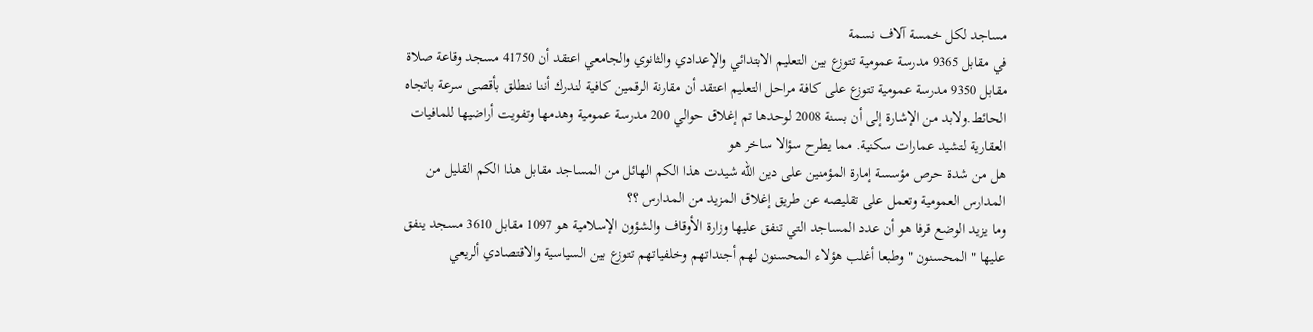مساجد لكل خمسة آلاف نسمة
في مقابل 9365 مدرسة عمومية تتوزع بين التعليم الابتدائي والإعدادي والثانوي والجامعي اعتقد أن 41750 مسجد وقاعة صلاة مقابل 9350 مدرسة عمومية تتوزع على كافة مراحل التعليم اعتقد أن مقارنة الرقمين كافية لندرك أننا ننطلق بأقصى سرعة باتجاه الحائط.ولابد من الإشارة إلى أن بسنة 2008 لوحدها تم إغلاق حوالي 200 مدرسة عمومية وهدمها وتفويت أراضيها للمافيات العقارية لتشيد عمارات سكنية. مما يطرح سؤالا ساخر هو
هل من شدة حرص مؤسسة إمارة المؤمنين على دين الله شيدت هذا الكم الهائل من المساجد مقابل هذا الكم القليل من المدارس العمومية وتعمل على تقليصه عن طريق إغلاق المزيد من المدارس ؟؟
وما يزيد الوضع قرفا هو أن عدد المساجد التي تنفق عليها وزارة الأوقاف والشؤون الإسلامية هو 1097 مقابل 3610 مسجد ينفق عليها " المحسنون " وطبعا أغلب هؤلاء المحسنون لهم أجنداتهم وخلفياتهم تتوزع بين السياسية والاقتصادي ألريعي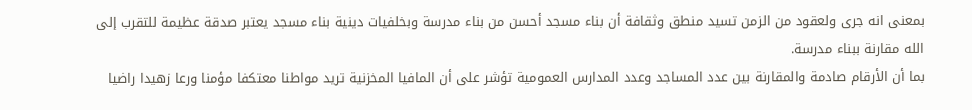بمعنى انه جرى ولعقود من الزمن تسيد منطق وثقافة أن بناء مسجد أحسن من بناء مدرسة وبخلفيات دينية بناء مسجد يعتبر صدقة عظيمة للتقرب إلى الله مقارنة ببناء مدرسة.
بما أن الأرقام صادمة والمقارنة بين عدد المساجد وعدد المدارس العمومية تؤشر على أن المافيا المخزنية تريد مواطنا معتكفا مؤمنا ورعا زهيدا راضيا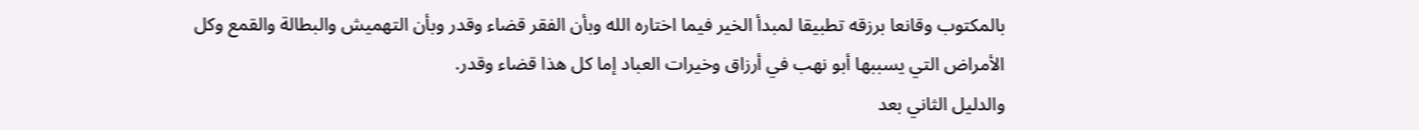بالمكتوب وقانعا برزقه تطبيقا لمبدأ الخير فيما اختاره الله وبأن الفقر قضاء وقدر وبأن التهميش والبطالة والقمع وكل الأمراض التي يسببها أبو نهب في أرزاق وخيرات العباد إما كل هذا قضاء وقدر.
والدليل الثاني بعد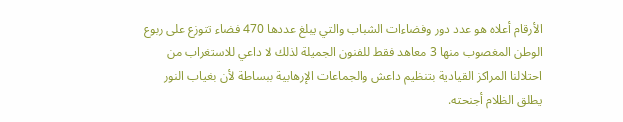الأرقام أعلاه هو عدد دور وفضاءات الشباب والتي يبلغ عددها 470 فضاء تتوزع على ربوع الوطن المغصوب منها 3 معاهد فقط للفنون الجميلة لذلك لا داعي للاستغراب من احتلالنا المراكز القيادية بتنظيم داعش والجماعات الإرهابية ببساطة لأن بغياب النور يطلق الظلام أجنحته.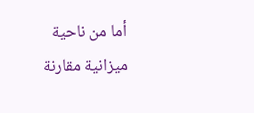أما من ناحية ميزانية مقارنة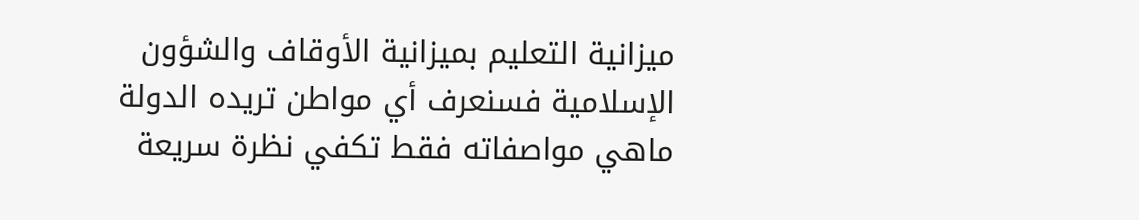ميزانية التعليم بميزانية الأوقاف والشؤون الإسلامية فسنعرف أي مواطن تريده الدولة ماهي مواصفاته فقط تكفي نظرة سريعة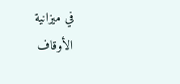في ميزانية الأوقاف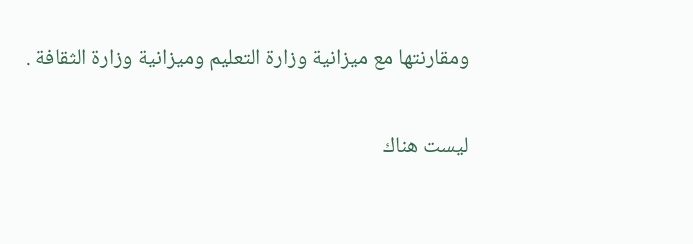ومقارنتها مع ميزانية وزارة التعليم وميزانية وزارة الثقافة .

ليست هناك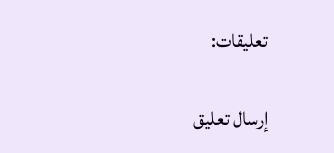تعليقات:

إرسال تعليق